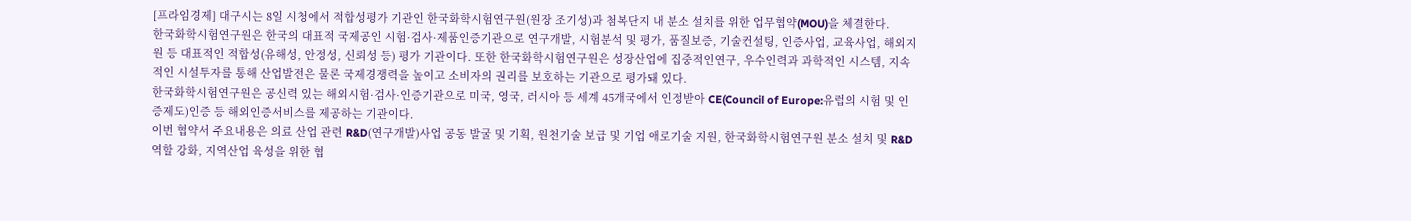[프라임경제] 대구시는 8일 시청에서 적합성평가 기관인 한국화학시험연구원(원장 조기성)과 첨복단지 내 분소 설치를 위한 업무협약(MOU)을 체결한다.
한국화학시험연구원은 한국의 대표적 국제공인 시험·검사·제품인증기관으로 연구개발, 시험분석 및 평가, 품질보증, 기술컨설팅, 인증사업, 교육사업, 해외지원 등 대표적인 적합성(유해성, 안정성, 신뢰성 등) 평가 기관이다. 또한 한국화학시험연구원은 성장산업에 집중적인연구, 우수인력과 과학적인 시스템, 지속적인 시설투자를 통해 산업발전은 물론 국제경쟁력을 높이고 소비자의 권리를 보호하는 기관으로 평가돼 있다.
한국화학시험연구원은 공신력 있는 해외시험·검사·인증기관으로 미국, 영국, 러시아 등 세계 45개국에서 인정받아 CE(Council of Europe:유럽의 시험 및 인증제도)인증 등 해외인증서비스를 제공하는 기관이다.
이번 협약서 주요내용은 의료 산업 관련 R&D(연구개발)사업 공동 발굴 및 기획, 원천기술 보급 및 기업 애로기술 지원, 한국화학시험연구원 분소 설치 및 R&D역할 강화, 지역산업 육성을 위한 협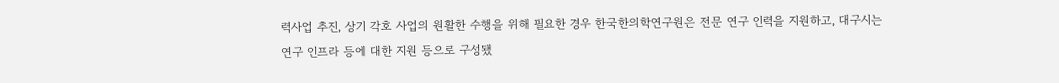력사업 추진, 상기 각호 사업의 원활한 수행을 위해 필요한 경우 한국한의학연구원은 전문 연구 인력을 지원하고, 대구시는 연구 인프라 등에 대한 지원 등으로 구성됐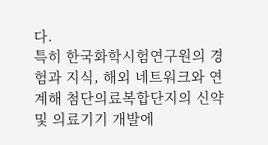다.
특히 한국화학시험연구원의 경험과 지식, 해외 네트워크와 연계해 첨단의료복합단지의 신약 및 의료기기 개발에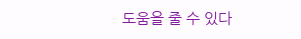도움을 줄 수 있다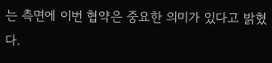는 측면에 이번 협약은 중요한 의미가 있다고 밝혔다.